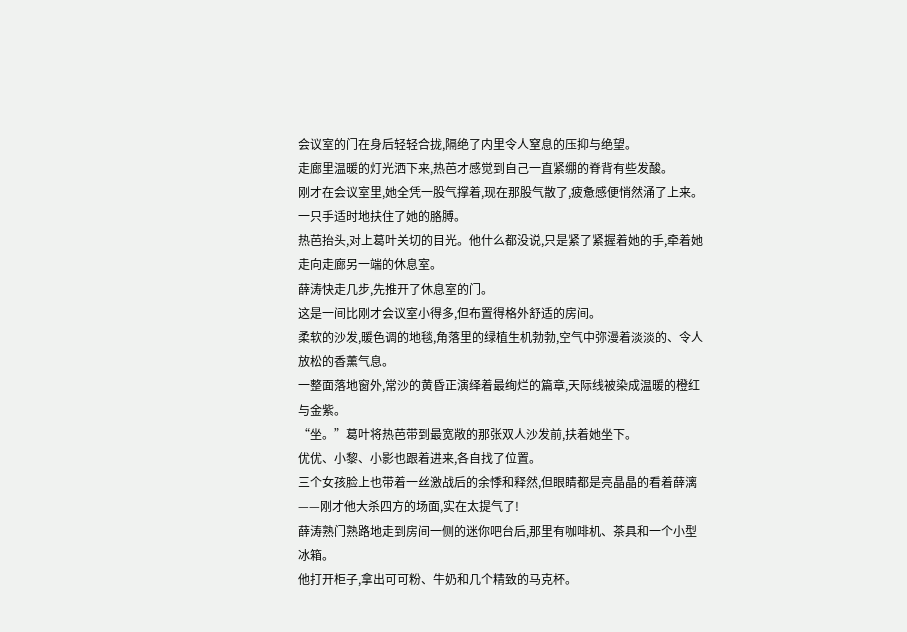会议室的门在身后轻轻合拢,隔绝了内里令人窒息的压抑与绝望。
走廊里温暖的灯光洒下来,热芭才感觉到自己一直紧绷的脊背有些发酸。
刚才在会议室里,她全凭一股气撑着,现在那股气散了,疲惫感便悄然涌了上来。
一只手适时地扶住了她的胳膊。
热芭抬头,对上葛叶关切的目光。他什么都没说,只是紧了紧握着她的手,牵着她走向走廊另一端的休息室。
薛涛快走几步,先推开了休息室的门。
这是一间比刚才会议室小得多,但布置得格外舒适的房间。
柔软的沙发,暖色调的地毯,角落里的绿植生机勃勃,空气中弥漫着淡淡的、令人放松的香薰气息。
一整面落地窗外,常沙的黄昏正演绎着最绚烂的篇章,天际线被染成温暖的橙红与金紫。
“坐。”葛叶将热芭带到最宽敞的那张双人沙发前,扶着她坐下。
优优、小黎、小影也跟着进来,各自找了位置。
三个女孩脸上也带着一丝激战后的余悸和释然,但眼睛都是亮晶晶的看着薛漓——刚才他大杀四方的场面,实在太提气了!
薛涛熟门熟路地走到房间一侧的迷你吧台后,那里有咖啡机、茶具和一个小型冰箱。
他打开柜子,拿出可可粉、牛奶和几个精致的马克杯。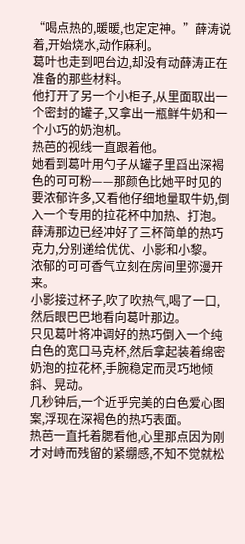“喝点热的,暖暖,也定定神。”薛涛说着,开始烧水,动作麻利。
葛叶也走到吧台边,却没有动薛涛正在准备的那些材料。
他打开了另一个小柜子,从里面取出一个密封的罐子,又拿出一瓶鲜牛奶和一个小巧的奶泡机。
热芭的视线一直跟着他。
她看到葛叶用勺子从罐子里舀出深褐色的可可粉——那颜色比她平时见的要浓郁许多,又看他仔细地量取牛奶,倒入一个专用的拉花杯中加热、打泡。
薛涛那边已经冲好了三杯简单的热巧克力,分别递给优优、小影和小黎。
浓郁的可可香气立刻在房间里弥漫开来。
小影接过杯子,吹了吹热气,喝了一口,然后眼巴巴地看向葛叶那边。
只见葛叶将冲调好的热巧倒入一个纯白色的宽口马克杯,然后拿起装着绵密奶泡的拉花杯,手腕稳定而灵巧地倾斜、晃动。
几秒钟后,一个近乎完美的白色爱心图案,浮现在深褐色的热巧表面。
热芭一直托着腮看他,心里那点因为刚才对峙而残留的紧绷感,不知不觉就松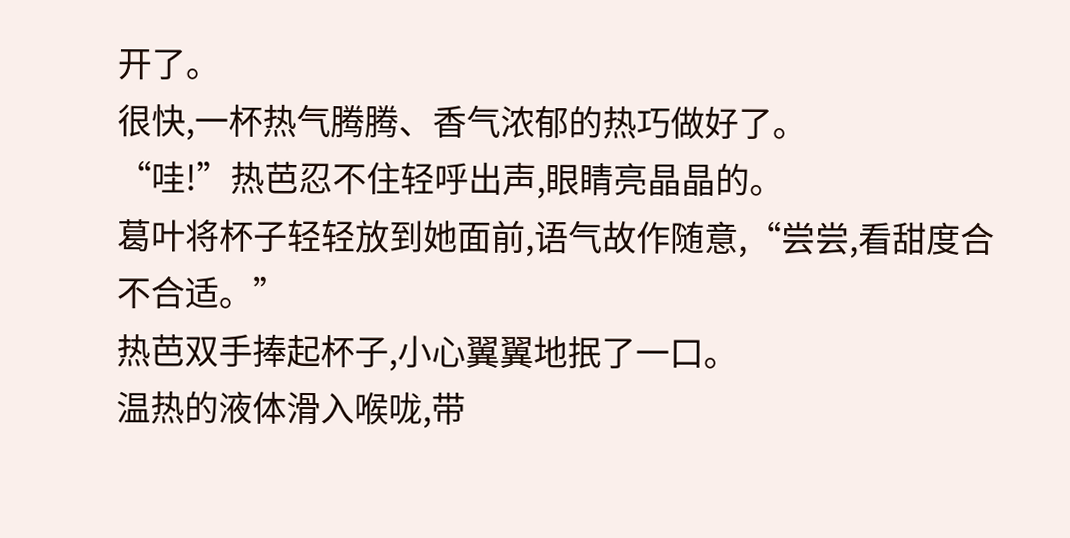开了。
很快,一杯热气腾腾、香气浓郁的热巧做好了。
“哇!”热芭忍不住轻呼出声,眼睛亮晶晶的。
葛叶将杯子轻轻放到她面前,语气故作随意,“尝尝,看甜度合不合适。”
热芭双手捧起杯子,小心翼翼地抿了一口。
温热的液体滑入喉咙,带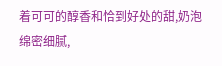着可可的醇香和恰到好处的甜,奶泡绵密细腻,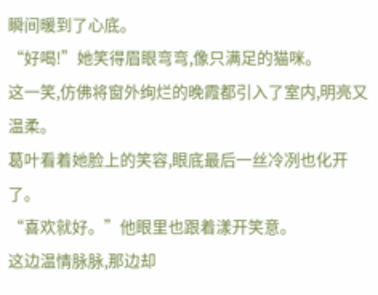瞬间暖到了心底。
“好喝!”她笑得眉眼弯弯,像只满足的猫咪。
这一笑,仿佛将窗外绚烂的晚霞都引入了室内,明亮又温柔。
葛叶看着她脸上的笑容,眼底最后一丝冷冽也化开了。
“喜欢就好。”他眼里也跟着漾开笑意。
这边温情脉脉,那边却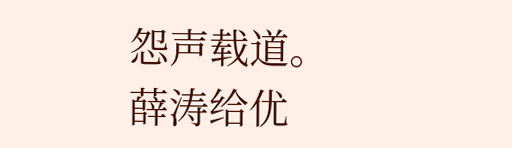怨声载道。
薛涛给优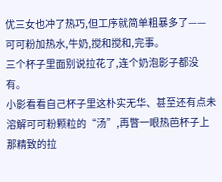优三女也冲了热巧,但工序就简单粗暴多了——可可粉加热水,牛奶,搅和搅和,完事。
三个杯子里面别说拉花了,连个奶泡影子都没有。
小影看看自己杯子里这朴实无华、甚至还有点未溶解可可粉颗粒的“汤”,再瞥一眼热芭杯子上那精致的拉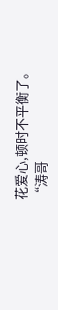花爱心,顿时不平衡了。
“涛哥